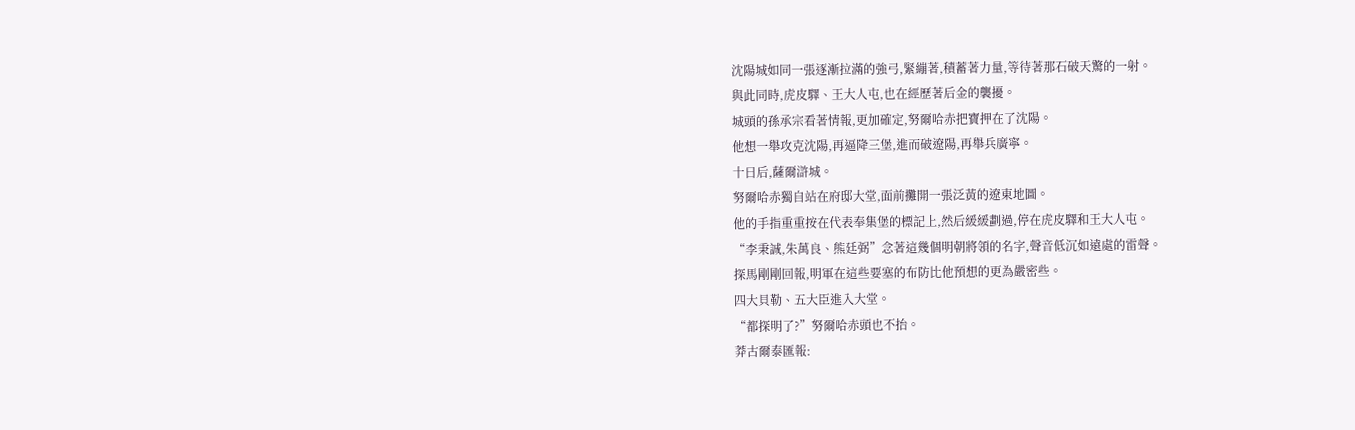沈陽城如同一張逐漸拉滿的強弓,緊繃著,積蓄著力量,等待著那石破天驚的一射。
與此同時,虎皮驛、王大人屯,也在經歷著后金的襲擾。
城頭的孫承宗看著情報,更加確定,努爾哈赤把寶押在了沈陽。
他想一舉攻克沈陽,再逼降三堡,進而破遼陽,再舉兵廣寧。
十日后,薩爾滸城。
努爾哈赤獨自站在府邸大堂,面前攤開一張泛黃的遼東地圖。
他的手指重重按在代表奉集堡的標記上,然后緩緩劃過,停在虎皮驛和王大人屯。
“李秉誠,朱萬良、熊廷弼”念著這幾個明朝將領的名字,聲音低沉如遠處的雷聲。
探馬剛剛回報,明軍在這些要塞的布防比他預想的更為嚴密些。
四大貝勒、五大臣進入大堂。
“都探明了?”努爾哈赤頭也不抬。
莽古爾泰匯報: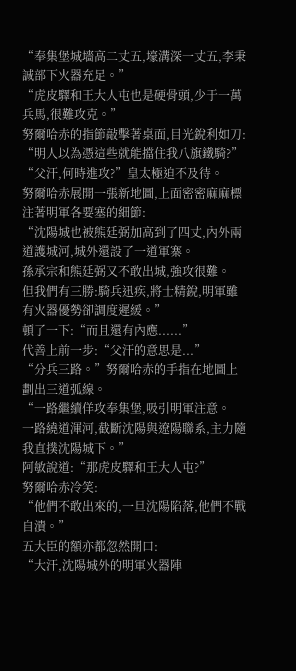“奉集堡城墻高二丈五,壕溝深一丈五,李秉誠部下火器充足。”
“虎皮驛和王大人屯也是硬骨頭,少于一萬兵馬,很難攻克。”
努爾哈赤的指節敲擊著桌面,目光銳利如刀:
“明人以為憑這些就能擋住我八旗鐵騎?”
“父汗,何時進攻?”皇太極迫不及待。
努爾哈赤展開一張新地圖,上面密密麻麻標注著明軍各要塞的細節:
“沈陽城也被熊廷弼加高到了四丈,內外兩道護城河,城外還設了一道軍寨。
孫承宗和熊廷弼又不敢出城,強攻很難。
但我們有三勝:騎兵迅疾,將士精銳,明軍雖有火器優勢卻調度遲緩。”
頓了一下:“而且還有內應......”
代善上前一步:“父汗的意思是...”
“分兵三路。”努爾哈赤的手指在地圖上劃出三道弧線。
“一路繼續佯攻奉集堡,吸引明軍注意。
一路繞道渾河,截斷沈陽與遼陽聯系,主力隨我直撲沈陽城下。”
阿敏說道:“那虎皮驛和王大人屯?”
努爾哈赤冷笑:
“他們不敢出來的,一旦沈陽陷落,他們不戰自潰。”
五大臣的額亦都忽然開口:
“大汗,沈陽城外的明軍火器陣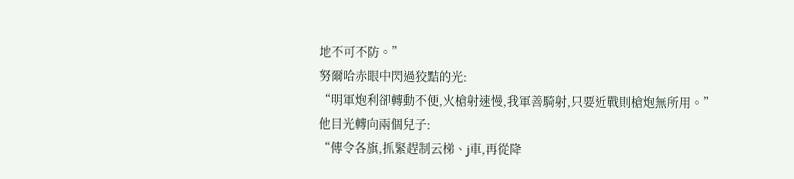地不可不防。”
努爾哈赤眼中閃過狡黠的光:
“明軍炮利卻轉動不便,火槍射速慢,我軍善騎射,只要近戰則槍炮無所用。”
他目光轉向兩個兒子:
“傳令各旗,抓緊趕制云梯、j車,再從降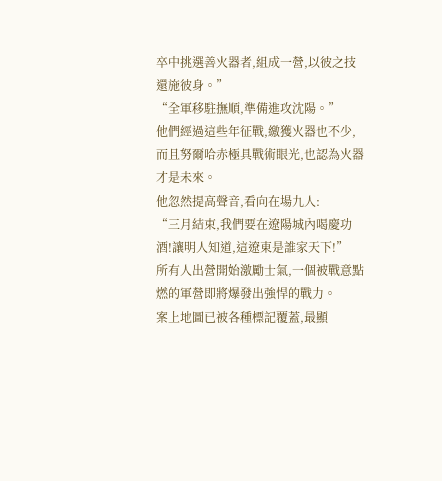卒中挑選善火器者,組成一營,以彼之技還施彼身。”
“全軍移駐撫順,準備進攻沈陽。”
他們經過這些年征戰,繳獲火器也不少,而且努爾哈赤極具戰術眼光,也認為火器才是未來。
他忽然提高聲音,看向在場九人:
“三月結束,我們要在遼陽城內喝慶功酒!讓明人知道,這遼東是誰家天下!”
所有人出營開始激勵士氣,一個被戰意點燃的軍營即將爆發出強悍的戰力。
案上地圖已被各種標記覆蓋,最顯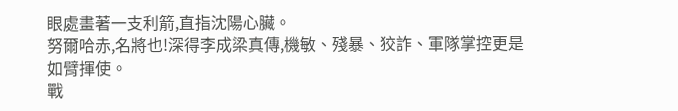眼處畫著一支利箭,直指沈陽心臟。
努爾哈赤,名將也!深得李成梁真傳,機敏、殘暴、狡詐、軍隊掌控更是如臂揮使。
戰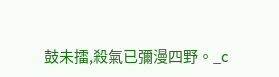鼓未擂,殺氣已彌漫四野。_c